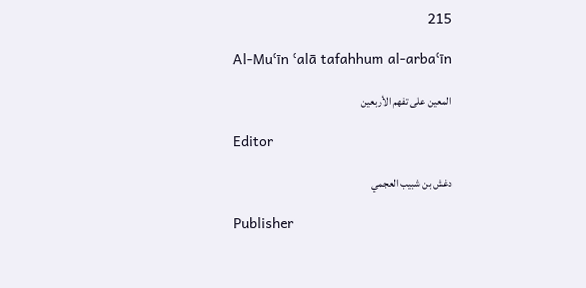215

Al-Muʿīn ʿalā tafahhum al-arbaʿīn

المعين على تفهم الأربعين

Editor

دغش بن شبيب العجمي

Publisher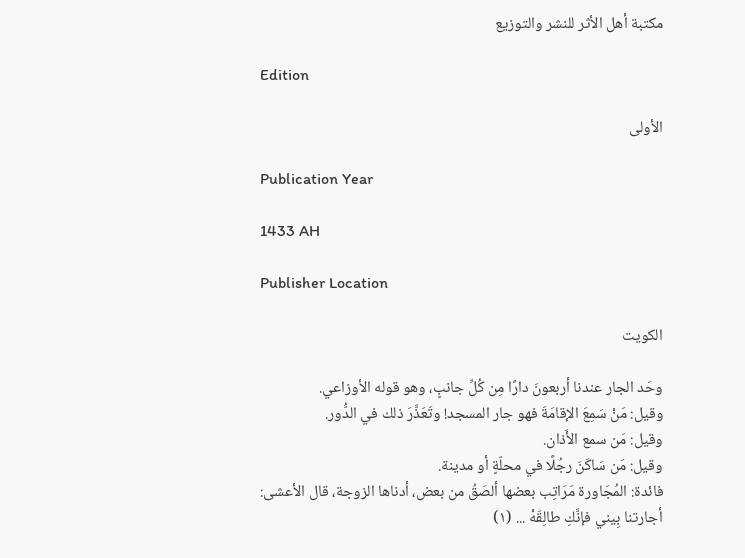مكتبة أهل الأثر للنشر والتوزيع

Edition

الأولى

Publication Year

1433 AH

Publisher Location

الكويت

وحَد الجار عندنا أربعونَ دارًا مِن كُلِّ جانبٍ، وهو قوله الأوزاعي.
وقيل: مَنْ سَمِعَ الإقامَةَ فهو جار المسجد! وتَعَذَّرَ ذلك في الدُّور.
وقيل: مَن سمع الأَذان.
وقيل: مَن سَاكَنَ رجُلًا في محلّةٍ أو مدينة.
فائدة: المُجَاورة مَرَاتِب بعضها ألصَقُ من بعض، أدناها الزوجة، قال الأعشى:
أجارتنا بِيني فإنَّكِ طالِقَهْ ... (١)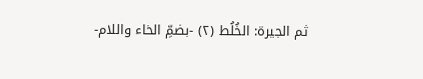ثم الجيرة: الخُلُط (٢) -بضمِّ الخاء واللام-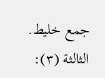جمع خليط.
الثالثة (٣):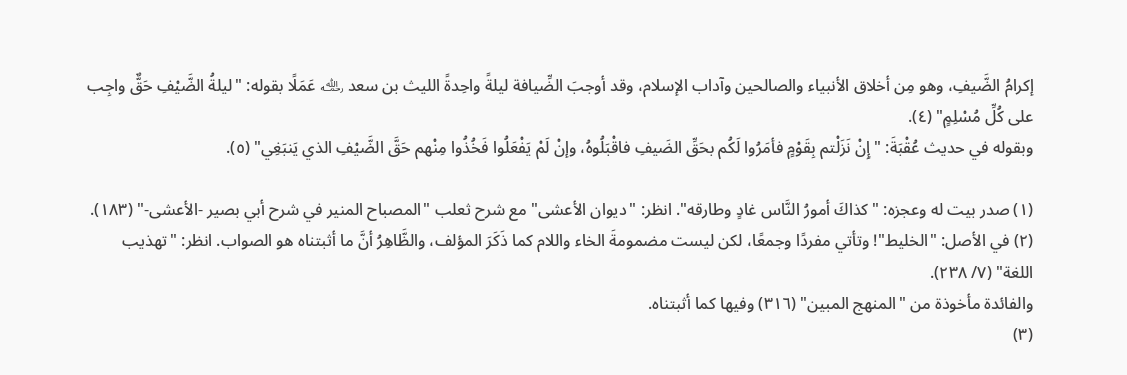إكرامُ الضَّيفِ، وهو مِن أخلاق الأنبياء والصالحين وآداب الإسلام، وقد أوجبَ الضِّيافة ليلةً واحِدةً الليث بن سعد ﵀ عَمَلًا بقوله: "ليلةُ الضَّيْفِ حَقٌّ واجِب على كُلِّ مُسْلِمٍ" (٤).
وبقوله في حديث عُقْبَةَ: "إِنْ نَزَلْتم بِقَوْمٍ فأمَرُوا لَكُم بحَقِّ الضَيفِ فاقْبَلُوهُ، وإنْ لَمْ يَفْعَلُوا فَخُذُوا مِنْهم حَقَّ الضَّيْفِ الذي يَنبَغِي" (٥).

(١) صدر بيت له وعجزه: "كذاكَ أمورُ النَّاس غادٍ وطارقه". انظر: "ديوان الأعشى" مع شرح ثعلب "المصباح المنير في شرح أبي بصير -الأعشى-" (١٨٣).
(٢) في الأصل: "الخليط"! وتأتي مفردًا وجمعًا، لكن ليست مضمومةَ الخاء واللام كما ذَكَرَ المؤلف، والظَّاهِرُ أنَّ ما أثبتناه هو الصواب. انظر: "تهذيب اللغة" (٧/ ٢٣٨).
والفائدة مأخوذة من "المنهج المبين" (٣١٦) وفيها كما أثبتناه.
(٣)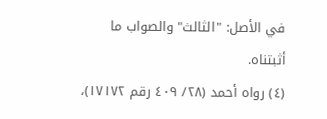في الأصل: "الثالث" والصواب ما أثبتناه.
(٤) رواه أحمد (٢٨/ ٤٠٩ رقم ١٧١٧٢)،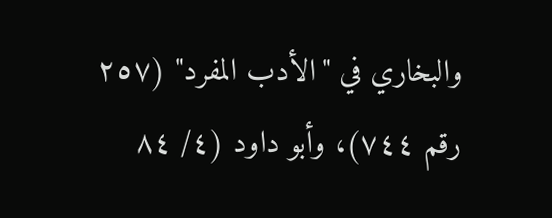والبخاري في "الأدب المفرد" (٢٥٧ رقم ٧٤٤)، وأبو داود (٤/ ٨٤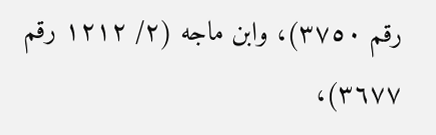رقم ٣٧٥٠)، وابن ماجه (٢/ ١٢١٢ رقم ٣٦٧٧)،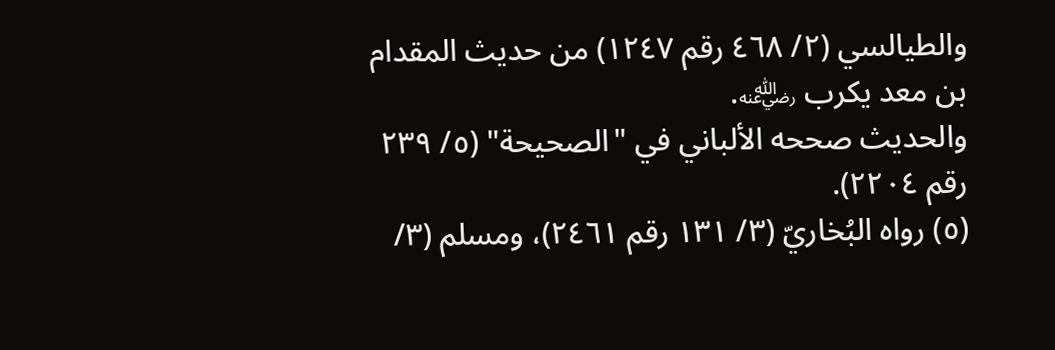والطيالسي (٢/ ٤٦٨ رقم ١٢٤٧) من حديث المقدام بن معد يكرب ﵁.
والحديث صححه الألباني في "الصحيحة" (٥/ ٢٣٩ رقم ٢٢٠٤).
(٥) رواه البُخاريّ (٣/ ١٣١ رقم ٢٤٦١)، ومسلم (٣/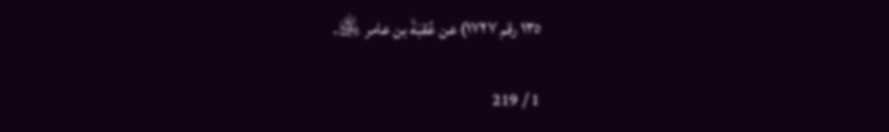١٣٥ رقم ١٧٢٧) عن عُقبَةَ بن عامر ﵁.

1 / 219